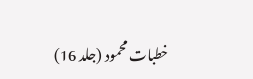خطبات محمود (جلد 16)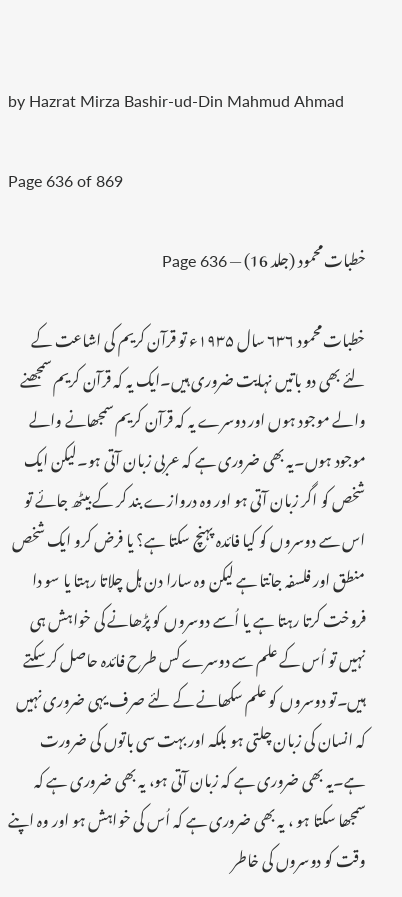by Hazrat Mirza Bashir-ud-Din Mahmud Ahmad

Page 636 of 869

خطبات محمود (جلد 16) — Page 636

خطبات محمود ۶۳۶ سال ۱۹۳۵ء تو قرآن کریم کی اشاعت کے لئے بھی دو باتیں نہایت ضروری ہیں۔ایک یہ کہ قرآن کریم سمجھنے والے موجود ہوں اور دوسرے یہ کہ قرآن کریم سمجھانے والے موجود ہوں۔یہ بھی ضروری ہے کہ عربی زبان آتی ہو۔لیکن ایک شخص کو اگر زبان آتی ہو اور وہ دروازے بند کر کے بیٹھ جائے تو اس سے دوسروں کو کیا فائدہ پہنچ سکتا ہے؟ یا فرض کرو ایک شخص منطق اور فلسفہ جانتا ہے لیکن وہ سارا دن ہل چلاتا رہتا یا سو دا فروخت کرتا رہتا ہے یا اُسے دوسروں کو پڑھانے کی خواہش ہی نہیں تو اُس کے علم سے دوسرے کس طرح فائدہ حاصل کر سکتے ہیں۔تو دوسروں کو علم سکھانے کے لئے صرف یہی ضروری نہیں کہ انسان کی زبان چلتی ہو بلکہ اور بہت سی باتوں کی ضرورت ہے۔یہ بھی ضروری ہے کہ زبان آتی ہو، یہ بھی ضروری ہے کہ سمجھا سکتا ہو ، یہ بھی ضروری ہے کہ اُس کی خواہش ہو اور وہ اپنے وقت کو دوسروں کی خاطر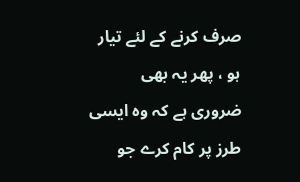صرف کرنے کے لئے تیار ہو ، پھر یہ بھی ضروری ہے کہ وہ ایسی طرز پر کام کرے جو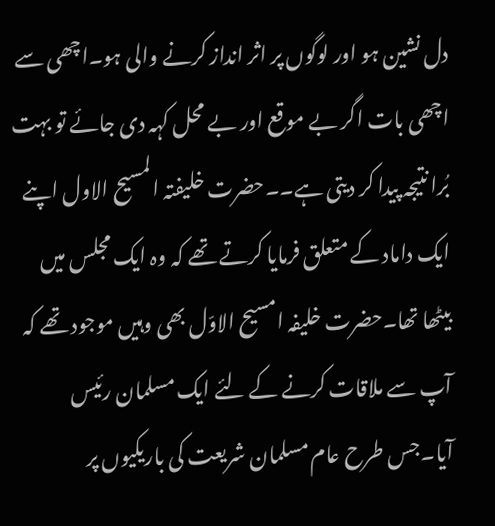دل نشین ہو اور لوگوں پر اثر انداز کرنے والی ہو۔اچھی سے اچھی بات اگر بے موقع اور بے محل کہہ دی جائے تو بہت بُرا نتیجہ پیدا کر دیتی ہے۔۔حضرت خلیفتہ المسیح الاول اپنے ایک داماد کے متعلق فرمایا کرتے تھے کہ وہ ایک مجلس میں بیٹھا تھا۔حضرت خلیفہ امسیح الاوّل بھی وہیں موجود تھے کہ آپ سے ملاقات کرنے کے لئے ایک مسلمان رئیس آیا۔جس طرح عام مسلمان شریعت کی باریکیوں پر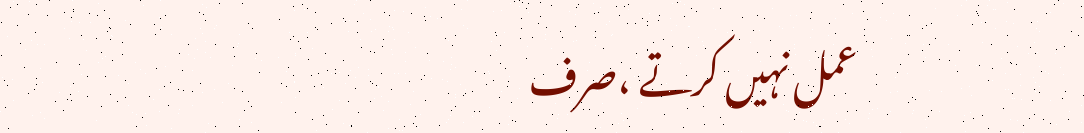عمل نہیں کرتے ،صرف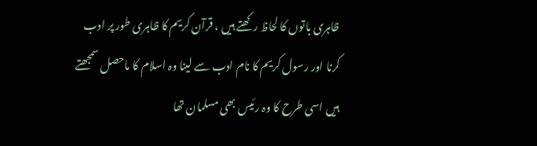ظاہری باتوں کا لحاظ رکھتے ہیں ، قرآن کریم کا ظاہری طور پر ادب کرنا اور رسول کریم کا نام ادب سے لینا وہ اسلام کا ماحصل سمجھتے ہیں اسی طرح کا وہ رئیس بھی مسلمان تھا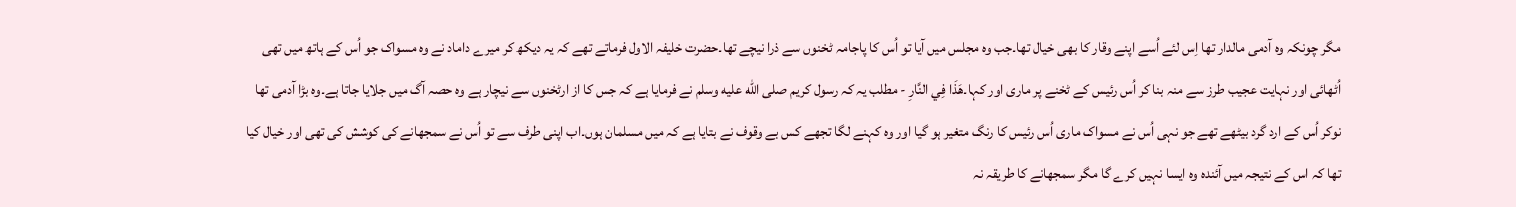مگر چونکہ وہ آدمی مالدار تھا اِس لئے اُسے اپنے وقار کا بھی خیال تھا۔جب وہ مجلس میں آیا تو اُس کا پاجامہ ٹخنوں سے ذرا نیچے تھا۔حضرت خلیفہ الاول فرماتے تھے کہ یہ دیکھ کر میرے داماد نے وہ مسواک جو اُس کے ہاتھ میں تھی اُٹھائی اور نہایت عجیب طرز سے منہ بنا کر اُس رئیس کے ٹخنے پر ماری اور کہا۔هَذَا فِي النَّارِ - مطلب یہ کہ رسول کریم صلى الله عليه وسلم نے فرمایا ہے کہ جس کا از ارٹخنوں سے نیچار ہے وہ حصہ آگ میں جلایا جاتا ہے۔وہ بڑا آدمی تھا نوکر اُس کے ارد گرد بیٹھے تھے جو نہی اُس نے مسواک ماری اُس رئیس کا رنگ متغیر ہو گیا اور وہ کہنے لگا تجھے کس بے وقوف نے بتایا ہے کہ میں مسلمان ہوں۔اب اپنی طرف سے تو اُس نے سمجھانے کی کوشش کی تھی اور خیال کیا تھا کہ اس کے نتیجہ میں آئندہ وہ ایسا نہیں کرے گا مگر سمجھانے کا طریقہ نہ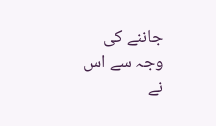جاننے کی وجہ سے اس نے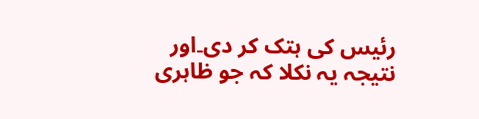رئیس کی ہتک کر دی۔اور نتیجہ یہ نکلا کہ جو ظاہری